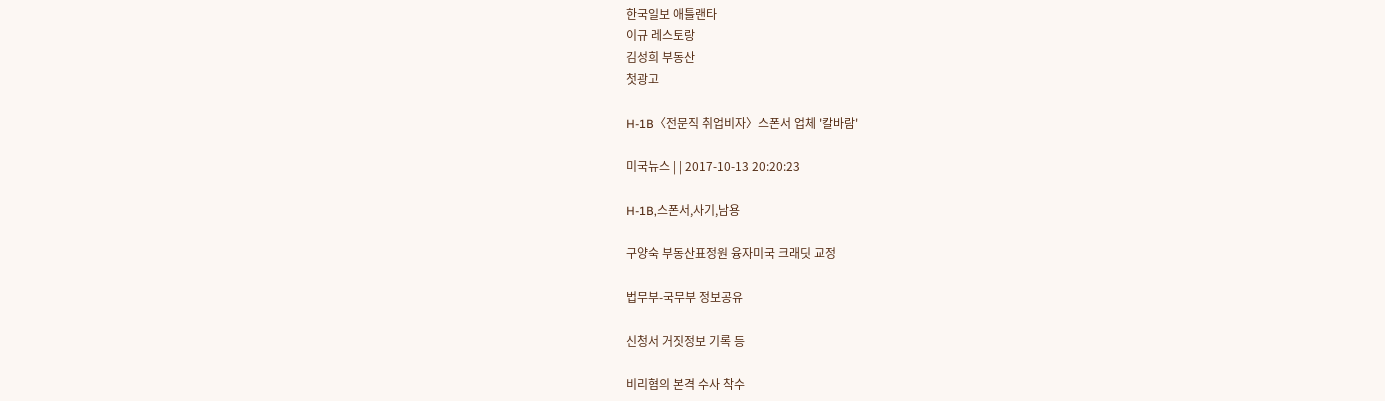한국일보 애틀랜타
이규 레스토랑
김성희 부동산
첫광고

H-1B〈전문직 취업비자〉스폰서 업체 '칼바람'

미국뉴스 | | 2017-10-13 20:20:23

H-1B,스폰서,사기,남용

구양숙 부동산표정원 융자미국 크래딧 교정

법무부-국무부 정보공유

신청서 거짓정보 기록 등

비리혐의 본격 수사 착수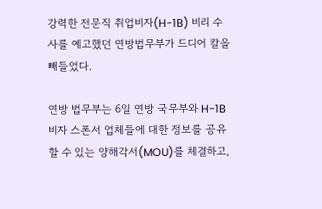강력한 전문직 취업비자(H-1B) 비리 수사를 예고했던 연방법무부가 드디어 칼을 빼들었다.

연방 법무부는 6일 연방 국무부와 H-1B 비자 스폰서 업체들에 대한 정보를 공유할 수 있는 양해각서(MOU)를 체결하고,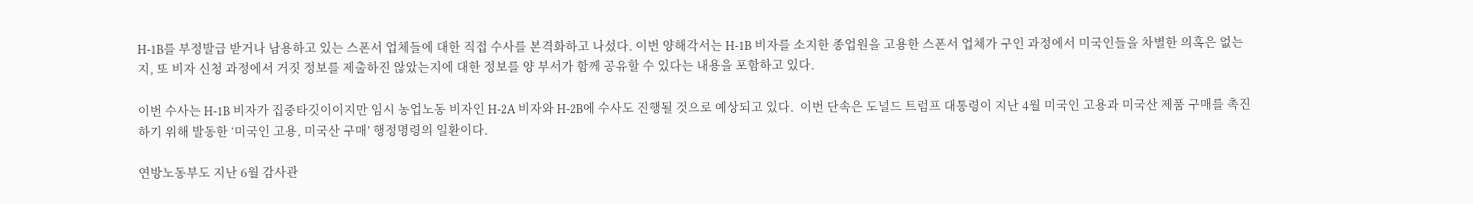H-1B를 부정발급 받거나 남용하고 있는 스폰서 업체들에 대한 직접 수사를 본격화하고 나섰다. 이번 양해각서는 H-1B 비자를 소지한 종업원을 고용한 스폰서 업체가 구인 과정에서 미국인들을 차별한 의혹은 없는지, 또 비자 신청 과정에서 거짓 정보를 제출하진 않았는지에 대한 정보를 양 부서가 함께 공유할 수 있다는 내용을 포함하고 있다.

이번 수사는 H-1B 비자가 집중타깃이이지만 임시 농업노동 비자인 H-2A 비자와 H-2B에 수사도 진행될 것으로 예상되고 있다.  이번 단속은 도널드 트럼프 대통령이 지난 4월 미국인 고용과 미국산 제품 구매를 촉진하기 위해 발동한 ‘미국인 고용, 미국산 구매’ 행정명령의 일환이다.

연방노동부도 지난 6월 감사관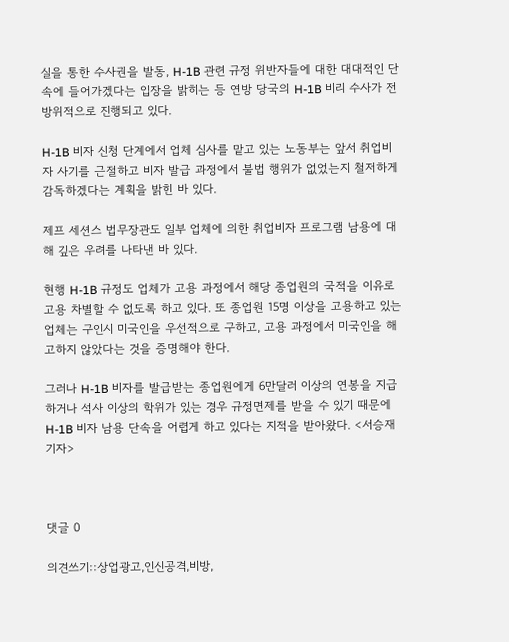실을 통한 수사권을 발동, H-1B 관련 규정 위반자들에 대한 대대적인 단속에 들어가겠다는 입장을 밝히는 등 연방 당국의 H-1B 비리 수사가 전방위적으로 진행되고 있다.

H-1B 비자 신청 단계에서 업체 심사를 맡고 있는 노동부는 앞서 취업비자 사기를 근절하고 비자 발급 과정에서 불법 행위가 없었는지 철저하게 감독하겠다는 계획을 밝힌 바 있다.

제프 세션스 법무장관도 일부 업체에 의한 취업비자 프로그램 남용에 대해 깊은 우려를 나타낸 바 있다.

현행 H-1B 규정도 업체가 고용 과정에서 해당 종업원의 국적을 이유로 고용 차별할 수 없도록 하고 있다. 또 종업원 15명 이상을 고용하고 있는 업체는 구인시 미국인을 우선적으로 구하고, 고용 과정에서 미국인을 해고하지 않았다는 것을 증명해야 한다.

그러나 H-1B 비자를 발급받는 종업원에게 6만달러 이상의 연봉을 지급하거나 석사 이상의 학위가 있는 경우 규정면제를 받을 수 있기 때문에 H-1B 비자 남용 단속을 어렵게 하고 있다는 지적을 받아왔다. <서승재 기자>



댓글 0

의견쓰기::상업광고,인신공격,비방,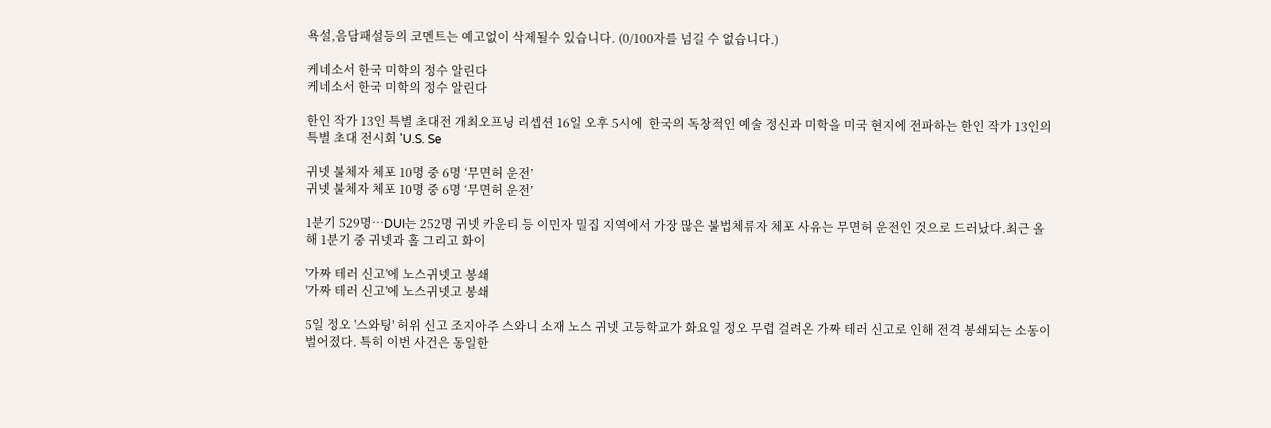욕설,음담패설등의 코멘트는 예고없이 삭제될수 있습니다. (0/100자를 넘길 수 없습니다.)

케네소서 한국 미학의 정수 알린다
케네소서 한국 미학의 정수 알린다

한인 작가 13인 특별 초대전 개최오프닝 리셉션 16일 오후 5시에  한국의 독창적인 예술 정신과 미학을 미국 현지에 전파하는 한인 작가 13인의 특별 초대 전시회 'U.S. Se

귀넷 불체자 체포 10명 중 6명 ‘무면허 운전’
귀넷 불체자 체포 10명 중 6명 ‘무면허 운전’

1분기 529명…DUI는 252명 귀넷 카운티 등 이민자 밀집 지역에서 가장 많은 불법체류자 체포 사유는 무면허 운전인 것으로 드러났다.최근 올해 1분기 중 귀넷과 홀 그리고 화이

'가짜 테러 신고'에 노스귀넷고 봉쇄
'가짜 테러 신고'에 노스귀넷고 봉쇄

5일 정오 '스와팅' 허위 신고 조지아주 스와니 소재 노스 귀넷 고등학교가 화요일 정오 무렵 걸려온 가짜 테러 신고로 인해 전격 봉쇄되는 소동이 벌어졌다. 특히 이번 사건은 동일한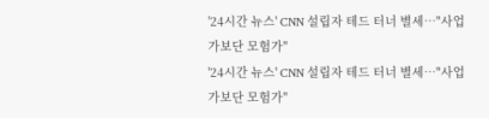'24시간 뉴스' CNN 설립자 테드 터너 별세…"사업가보단 모험가"
'24시간 뉴스' CNN 설립자 테드 터너 별세…"사업가보단 모험가"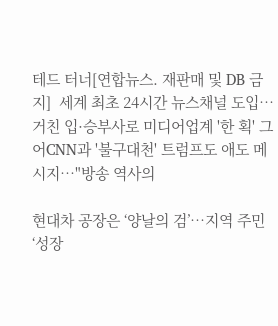테드 터너[연합뉴스. 재판매 및 DB 금지]  세계 최초 24시간 뉴스채널 도입…거친 입·승부사로 미디어업계 '한 획' 그어CNN과 '불구대천' 트럼프도 애도 메시지…"방송 역사의

현대차 공장은 ‘양날의 검’…지역 주민 ‘성장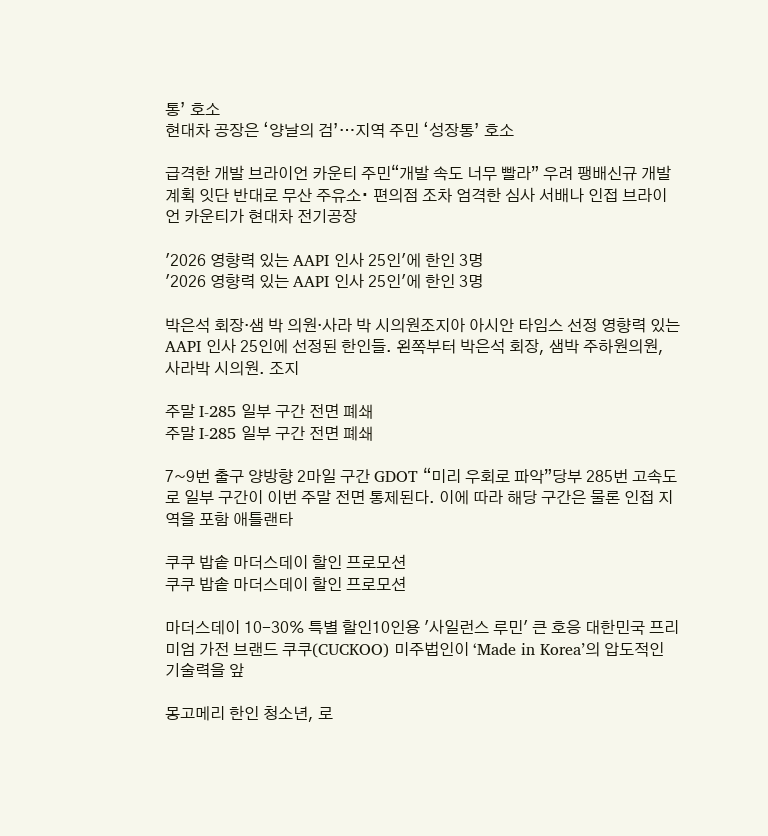통’ 호소
현대차 공장은 ‘양날의 검’…지역 주민 ‘성장통’ 호소

급격한 개발 브라이언 카운티 주민“개발 속도 너무 빨라” 우려 팽배신규 개발 계획 잇단 반대로 무산 주유소∙ 편의점 조차 엄격한 심사 서배나 인접 브라이언 카운티가 현대차 전기공장

'2026 영향력 있는 AAPI 인사 25인'에 한인 3명
'2026 영향력 있는 AAPI 인사 25인'에 한인 3명

박은석 회장·샘 박 의원·사라 박 시의원조지아 아시안 타임스 선정 영향력 있는 AAPI 인사 25인에 선정된 한인들. 왼쪽부터 박은석 회장, 샘박 주하원의원, 사라박 시의원. 조지

주말 I-285 일부 구간 전면 폐쇄
주말 I-285 일부 구간 전면 폐쇄

7~9번 출구 양방향 2마일 구간 GDOT “미리 우회로 파악”당부 285번 고속도로 일부 구간이 이번 주말 전면 통제된다. 이에 따라 해당 구간은 물론 인접 지역을 포함 애틀랜타

쿠쿠 밥솥 마더스데이 할인 프로모션
쿠쿠 밥솥 마더스데이 할인 프로모션

마더스데이 10-30% 특별 할인10인용 '사일런스 루민' 큰 호응 대한민국 프리미엄 가전 브랜드 쿠쿠(CUCKOO) 미주법인이 ‘Made in Korea’의 압도적인 기술력을 앞

몽고메리 한인 청소년, 로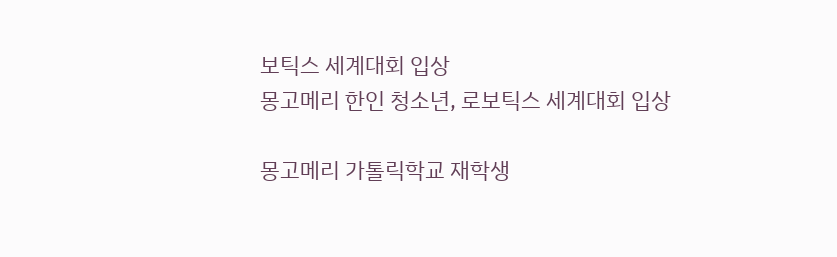보틱스 세계대회 입상
몽고메리 한인 청소년, 로보틱스 세계대회 입상

몽고메리 가톨릭학교 재학생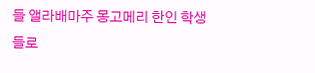들 앨라배마주 몽고메리 한인 학생들로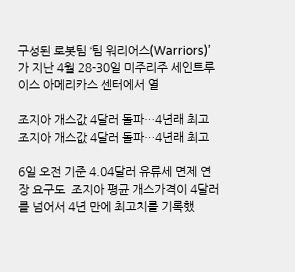구성된 로봇팀 ‘팀 워리어스(Warriors)’가 지난 4월 28-30일 미주리주 세인트루이스 아메리카스 센터에서 열

조지아 개스값 4달러 돌파…4년래 최고
조지아 개스값 4달러 돌파…4년래 최고

6일 오전 기준 4.04달러 유류세 면제 연장 요구도  조지아 평균 개스가격이 4달러를 넘어서 4년 만에 최고치를 기록했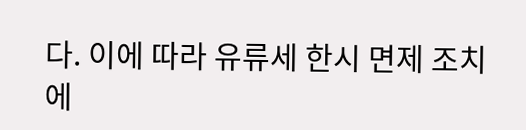다. 이에 따라 유류세 한시 면제 조치에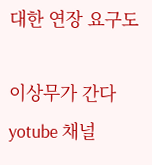대한 연장 요구도

이상무가 간다 yotube 채널